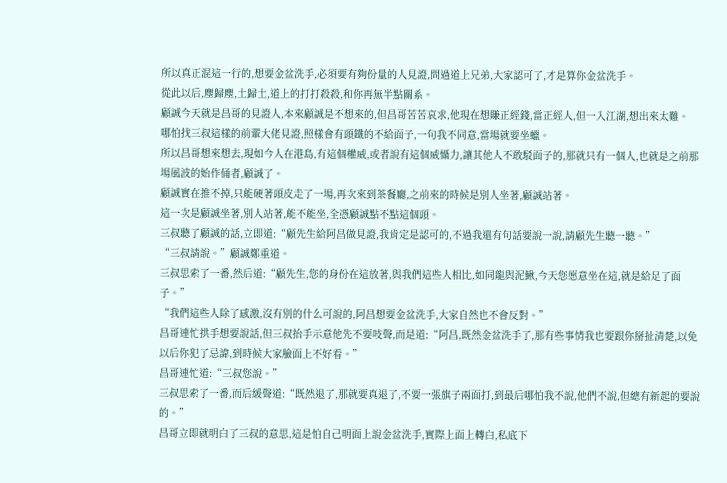所以真正混這一行的,想要金盆洗手,必須要有夠份量的人見證,問過道上兄弟,大家認可了,才是算你金盆洗手。
從此以后,塵歸塵,土歸土,道上的打打殺殺,和你再無半點關系。
顧誠今天就是昌哥的見證人,本來顧誠是不想來的,但昌哥苦苦哀求,他現在想賺正經錢,當正經人,但一入江湖,想出來太難。
哪怕找三叔這樣的前輩大佬見證,照樣會有頭鐵的不給面子,一句我不同意,當場就要坐蠟。
所以昌哥想來想去,現如今人在港島,有這個權威,或者說有這個威懾力,讓其他人不敢駁面子的,那就只有一個人,也就是之前那場風波的始作俑者,顧誠了。
顧誠實在推不掉,只能硬著頭皮走了一場,再次來到茶餐廳,之前來的時候是別人坐著,顧誠站著。
這一次是顧誠坐著,別人站著,能不能坐,全憑顧誠點不點這個頭。
三叔聽了顧誠的話,立即道:“顧先生給阿昌做見證,我肯定是認可的,不過我還有句話要說一說,請顧先生聽一聽。”
“三叔請說。”顧誠鄭重道。
三叔思索了一番,然后道:“顧先生,您的身份在這放著,與我們這些人相比,如同龍與泥鰍,今天您愿意坐在這,就是給足了面子。”
“我們這些人除了感激,沒有別的什么可說的,阿昌想要金盆洗手,大家自然也不會反對。”
昌哥連忙拱手想要說話,但三叔抬手示意他先不要吱聲,而是道:“阿昌,既然金盆洗手了,那有些事情我也要跟你掰扯清楚,以免以后你犯了忌諱,到時候大家臉面上不好看。”
昌哥連忙道:“三叔您說。”
三叔思索了一番,而后緩聲道:“既然退了,那就要真退了,不要一張旗子兩面打,到最后哪怕我不說,他們不說,但總有新起的要說的。”
昌哥立即就明白了三叔的意思,這是怕自己明面上說金盆洗手,實際上面上轉白,私底下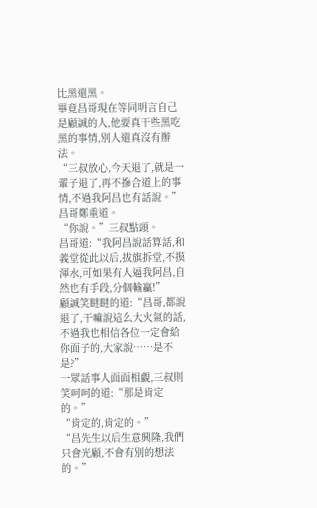比黑還黑。
畢竟昌哥現在等同明言自己是顧誠的人,他要真干些黑吃黑的事情,別人還真沒有辦法。
“三叔放心,今天退了,就是一輩子退了,再不摻合道上的事情,不過我阿昌也有話說。”昌哥鄭重道。
“你說。”三叔點頭。
昌哥道:“我阿昌說話算話,和義堂從此以后,拔旗拆堂,不摸渾水,可如果有人逼我阿昌,自然也有手段,分個輸贏!”
顧誠笑瞇瞇的道:“昌哥,都說退了,干嘛說這么大火氣的話,不過我也相信各位一定會給你面子的,大家說……是不是?”
一眾話事人面面相覷,三叔則笑呵呵的道:“那是肯定的。”
“肯定的,肯定的。”
“昌先生以后生意興隆,我們只會光顧,不會有別的想法的。”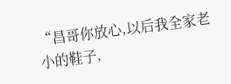“昌哥你放心,以后我全家老小的鞋子,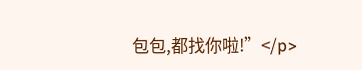包包,都找你啦!”</p>